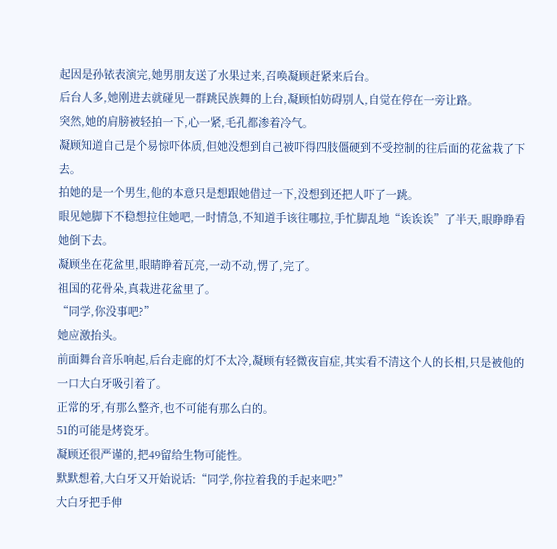起因是孙铱表演完,她男朋友送了水果过来,召唤凝顾赶紧来后台。
后台人多,她刚进去就碰见一群跳民族舞的上台,凝顾怕妨碍别人,自觉在停在一旁让路。
突然,她的肩膀被轻拍一下,心一紧,毛孔都渗着冷气。
凝顾知道自己是个易惊吓体质,但她没想到自己被吓得四肢僵硬到不受控制的往后面的花盆栽了下去。
拍她的是一个男生,他的本意只是想跟她借过一下,没想到还把人吓了一跳。
眼见她脚下不稳想拉住她吧,一时情急,不知道手该往哪拉,手忙脚乱地“诶诶诶”了半天,眼睁睁看她倒下去。
凝顾坐在花盆里,眼睛睁着瓦亮,一动不动,愣了,完了。
祖国的花骨朵,真栽进花盆里了。
“同学,你没事吧?”
她应激抬头。
前面舞台音乐响起,后台走廊的灯不太冷,凝顾有轻微夜盲症,其实看不清这个人的长相,只是被他的一口大白牙吸引着了。
正常的牙,有那么整齐,也不可能有那么白的。
51的可能是烤瓷牙。
凝顾还很严谨的,把49留给生物可能性。
默默想着,大白牙又开始说话:“同学,你拉着我的手起来吧?”
大白牙把手伸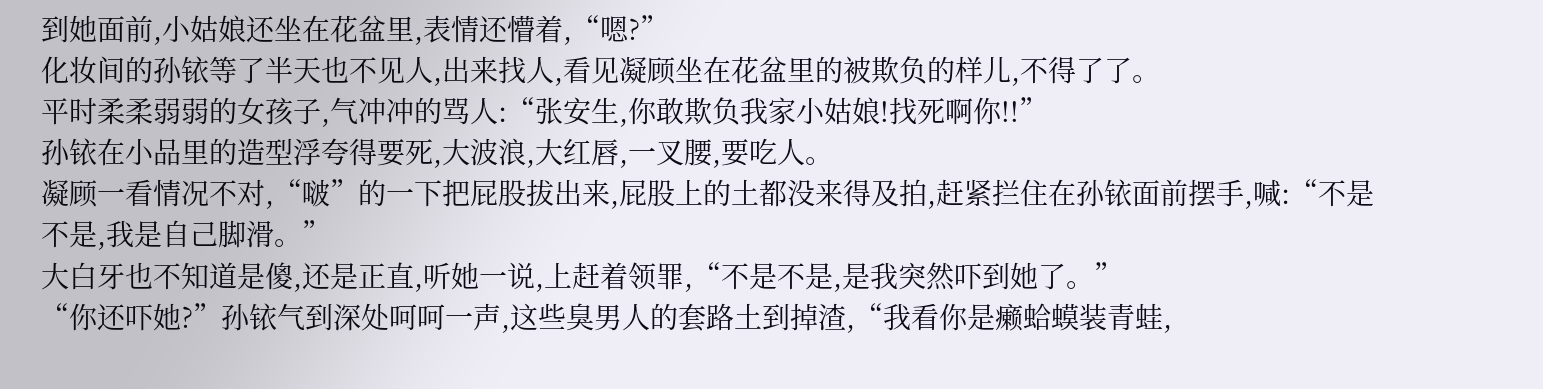到她面前,小姑娘还坐在花盆里,表情还懵着,“嗯?”
化妆间的孙铱等了半天也不见人,出来找人,看见凝顾坐在花盆里的被欺负的样儿,不得了了。
平时柔柔弱弱的女孩子,气冲冲的骂人:“张安生,你敢欺负我家小姑娘!找死啊你!!”
孙铱在小品里的造型浮夸得要死,大波浪,大红唇,一叉腰,要吃人。
凝顾一看情况不对,“啵”的一下把屁股拔出来,屁股上的土都没来得及拍,赶紧拦住在孙铱面前摆手,喊:“不是不是,我是自己脚滑。”
大白牙也不知道是傻,还是正直,听她一说,上赶着领罪,“不是不是,是我突然吓到她了。”
“你还吓她?”孙铱气到深处呵呵一声,这些臭男人的套路土到掉渣,“我看你是癞蛤蟆装青蛙,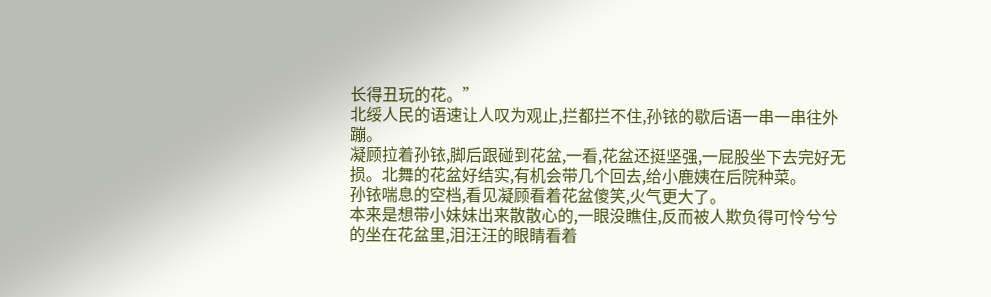长得丑玩的花。”
北绥人民的语速让人叹为观止,拦都拦不住,孙铱的歇后语一串一串往外蹦。
凝顾拉着孙铱,脚后跟碰到花盆,一看,花盆还挺坚强,一屁股坐下去完好无损。北舞的花盆好结实,有机会带几个回去,给小鹿姨在后院种菜。
孙铱喘息的空档,看见凝顾看着花盆傻笑,火气更大了。
本来是想带小妹妹出来散散心的,一眼没瞧住,反而被人欺负得可怜兮兮的坐在花盆里,泪汪汪的眼睛看着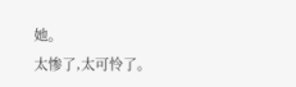她。
太惨了,太可怜了。